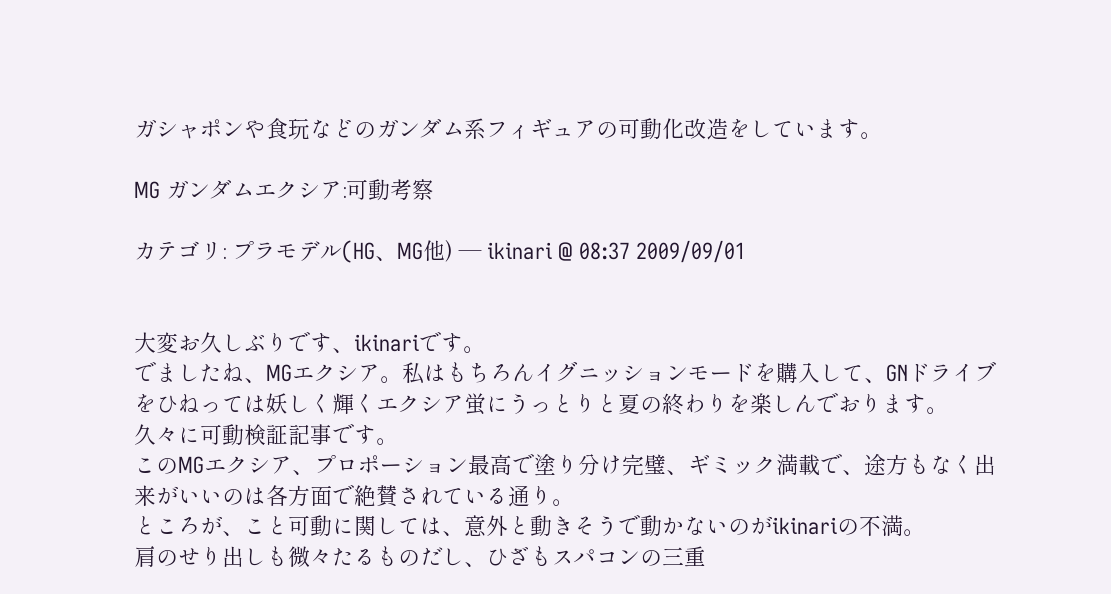ガシャポンや食玩などのガンダム系フィギュアの可動化改造をしています。

MG ガンダムエクシア:可動考察

カテゴリ: プラモデル(HG、MG他) — ikinari @ 08:37 2009/09/01


大変お久しぶりです、ikinariです。
でましたね、MGエクシア。私はもちろんイグニッションモードを購入して、GNドライブをひねっては妖しく輝くエクシア蛍にうっとりと夏の終わりを楽しんでおります。
久々に可動検証記事です。
このMGエクシア、プロポーション最高で塗り分け完璧、ギミック満載で、途方もなく出来がいいのは各方面で絶賛されている通り。
ところが、こと可動に関しては、意外と動きそうで動かないのがikinariの不満。
肩のせり出しも微々たるものだし、ひざもスパコンの三重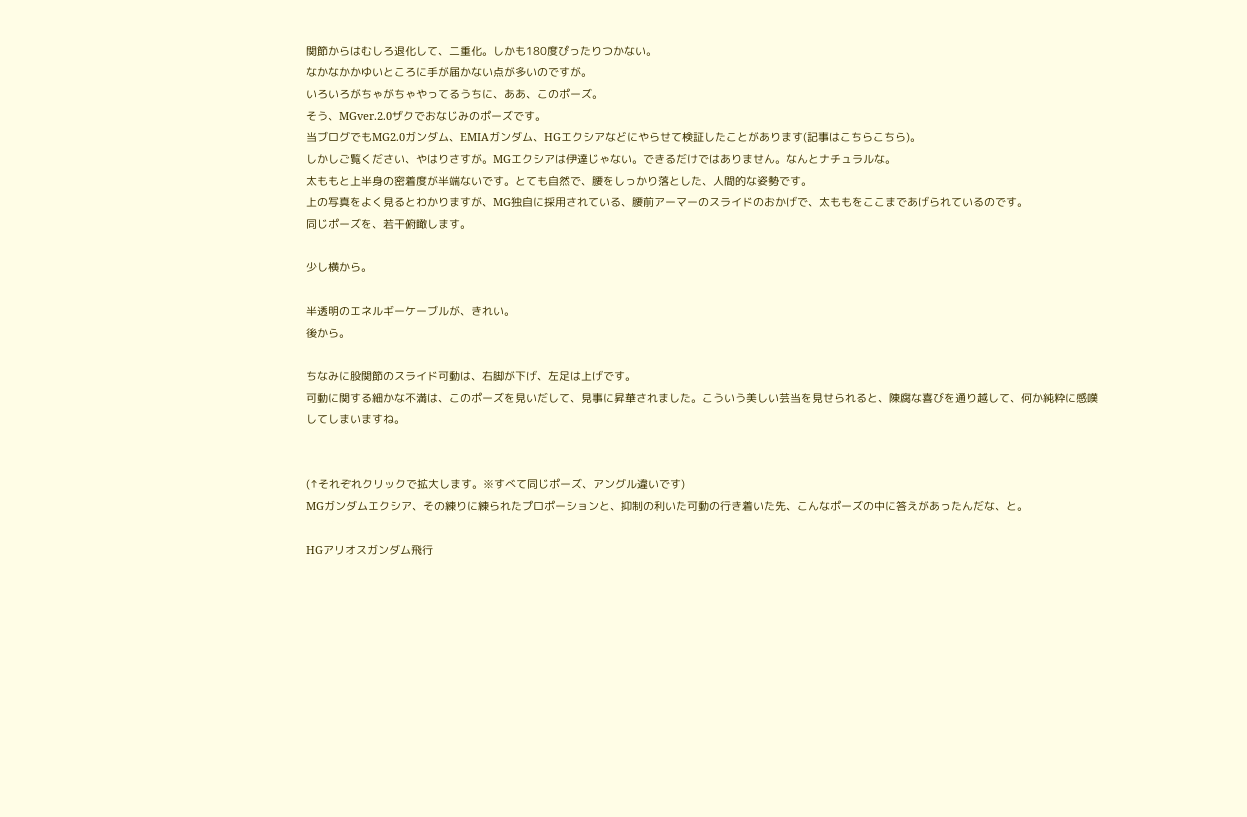関節からはむしろ退化して、二重化。しかも180度ぴったりつかない。
なかなかかゆいところに手が届かない点が多いのですが。
いろいろがちゃがちゃやってるうちに、ああ、このポーズ。
そう、MGver.2.0ザクでおなじみのポーズです。
当ブログでもMG2.0ガンダム、EMIAガンダム、HGエクシアなどにやらせて検証したことがあります(記事はこちらこちら)。
しかしご覧ください、やはりさすが。MGエクシアは伊達じゃない。できるだけではありません。なんとナチュラルな。
太ももと上半身の密着度が半端ないです。とても自然で、腰をしっかり落とした、人間的な姿勢です。
上の写真をよく見るとわかりますが、MG独自に採用されている、腰前アーマーのスライドのおかげで、太ももをここまであげられているのです。
同じポーズを、若干俯瞰します。

少し横から。

半透明のエネルギーケーブルが、きれい。
後から。

ちなみに股関節のスライド可動は、右脚が下げ、左足は上げです。
可動に関する細かな不満は、このポーズを見いだして、見事に昇華されました。こういう美しい芸当を見せられると、陳腐な喜びを通り越して、何か純粋に感嘆してしまいますね。


(↑それぞれクリックで拡大します。※すべて同じポーズ、アングル違いです)
MGガンダムエクシア、その練りに練られたプロポーションと、抑制の利いた可動の行き着いた先、こんなポーズの中に答えがあったんだな、と。

HGアリオスガンダム飛行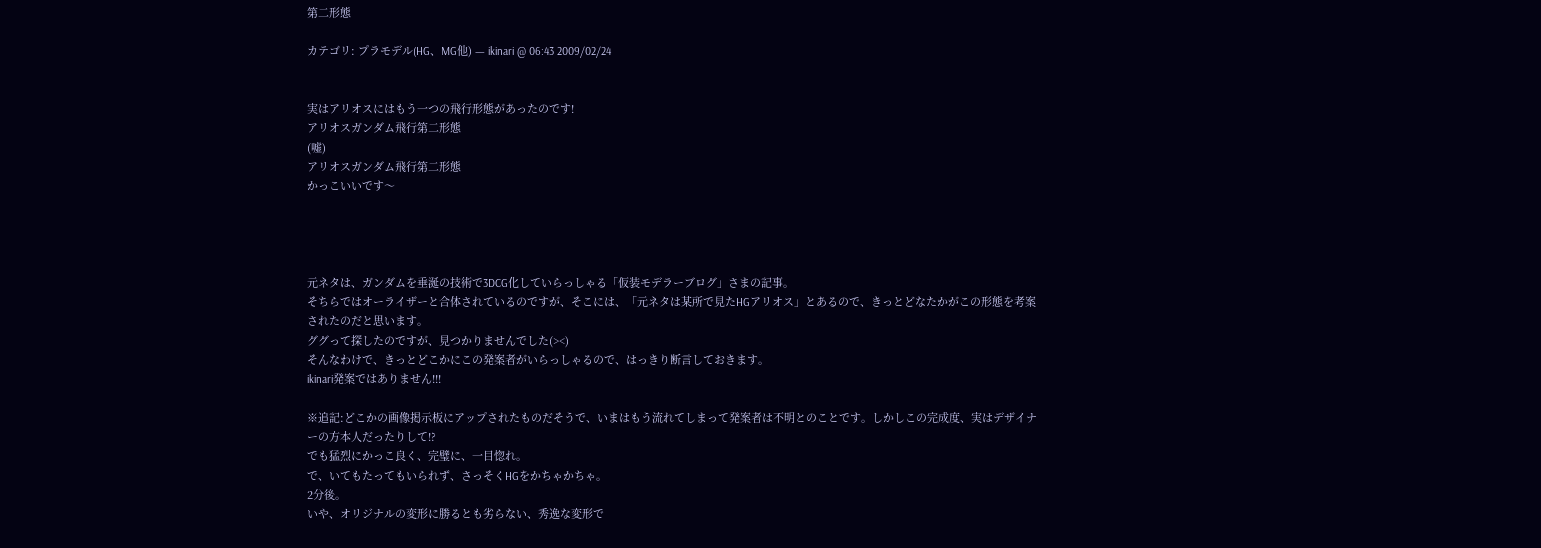第二形態

カテゴリ: プラモデル(HG、MG他) — ikinari @ 06:43 2009/02/24


実はアリオスにはもう一つの飛行形態があったのです!
アリオスガンダム飛行第二形態
(嘘)
アリオスガンダム飛行第二形態
かっこいいです〜




元ネタは、ガンダムを垂涎の技術で3DCG化していらっしゃる「仮装モデラーブログ」さまの記事。
そちらではオーライザーと合体されているのですが、そこには、「元ネタは某所で見たHGアリオス」とあるので、きっとどなたかがこの形態を考案されたのだと思います。
ググって探したのですが、見つかりませんでした(><)
そんなわけで、きっとどこかにこの発案者がいらっしゃるので、はっきり断言しておきます。
ikinari発案ではありません!!!

※追記:どこかの画像掲示板にアップされたものだそうで、いまはもう流れてしまって発案者は不明とのことです。しかしこの完成度、実はデザイナーの方本人だったりして!?
でも猛烈にかっこ良く、完璧に、一目惚れ。
で、いてもたってもいられず、さっそくHGをかちゃかちゃ。
2分後。
いや、オリジナルの変形に勝るとも劣らない、秀逸な変形で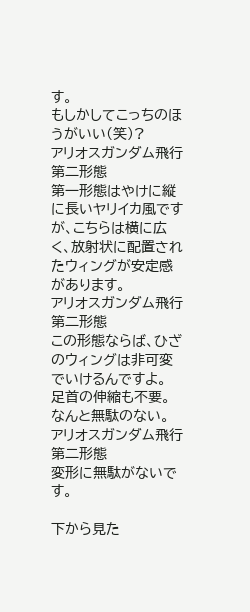す。
もしかしてこっちのほうがいい(笑)?
アリオスガンダム飛行第二形態
第一形態はやけに縦に長いヤリイカ風ですが、こちらは横に広く、放射状に配置されたウィングが安定感があります。
アリオスガンダム飛行第二形態
この形態ならば、ひざのウィングは非可変でいけるんですよ。
足首の伸縮も不要。
なんと無駄のない。
アリオスガンダム飛行第二形態
変形に無駄がないです。

下から見た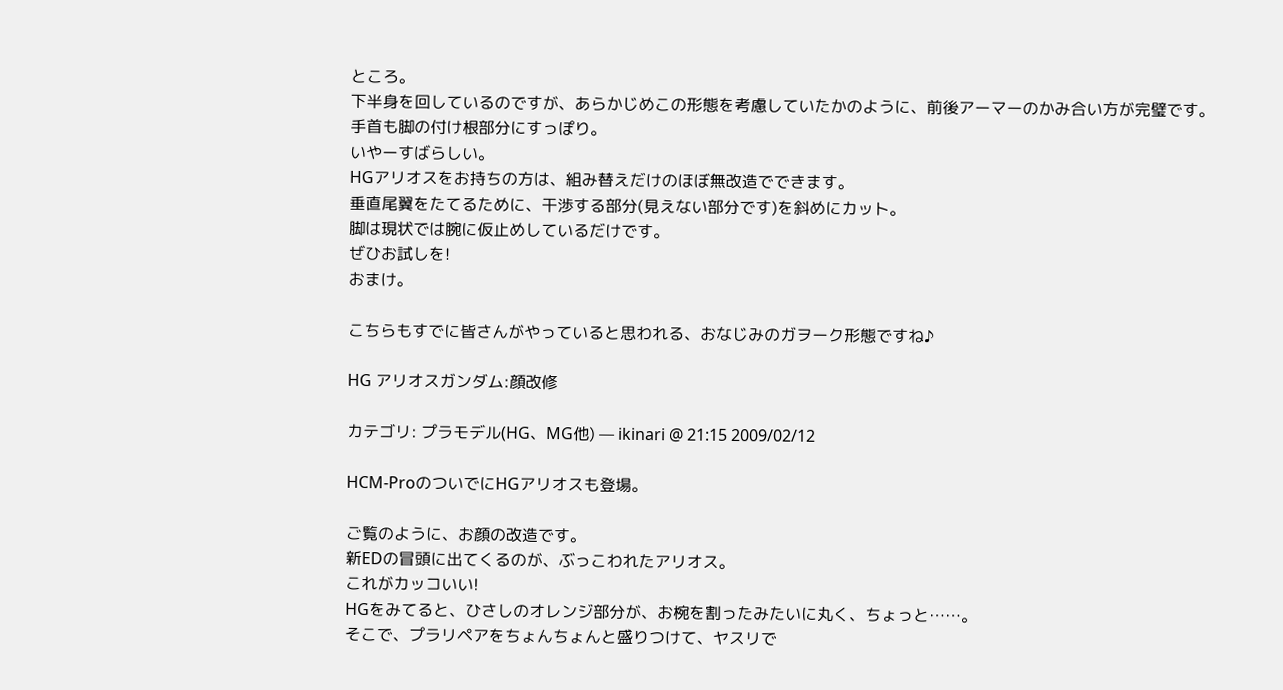ところ。
下半身を回しているのですが、あらかじめこの形態を考慮していたかのように、前後アーマーのかみ合い方が完璧です。
手首も脚の付け根部分にすっぽり。
いやーすばらしい。
HGアリオスをお持ちの方は、組み替えだけのほぼ無改造でできます。
垂直尾翼をたてるために、干渉する部分(見えない部分です)を斜めにカット。
脚は現状では腕に仮止めしているだけです。
ぜひお試しを!
おまけ。

こちらもすでに皆さんがやっていると思われる、おなじみのガヲーク形態ですね♪

HG アリオスガンダム:顔改修

カテゴリ: プラモデル(HG、MG他) — ikinari @ 21:15 2009/02/12

HCM-ProのついでにHGアリオスも登場。

ご覧のように、お顔の改造です。
新EDの冒頭に出てくるのが、ぶっこわれたアリオス。
これがカッコいい!
HGをみてると、ひさしのオレンジ部分が、お椀を割ったみたいに丸く、ちょっと……。
そこで、プラリペアをちょんちょんと盛りつけて、ヤスリで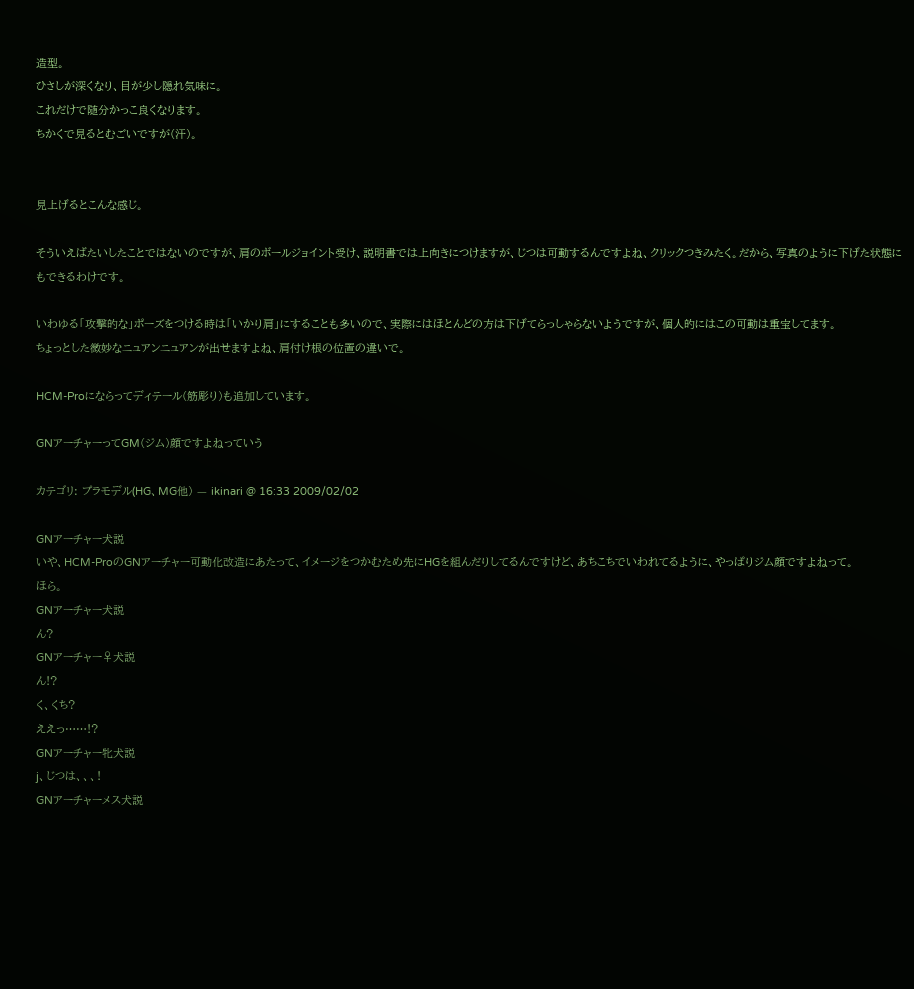造型。
ひさしが深くなり、目が少し隠れ気味に。
これだけで随分かっこ良くなります。
ちかくで見るとむごいですが(汗)。


見上げるとこんな感じ。

そういえばたいしたことではないのですが、肩のボールジョイント受け、説明書では上向きにつけますが、じつは可動するんですよね、クリックつきみたく。だから、写真のように下げた状態にもできるわけです。

いわゆる「攻撃的な」ポーズをつける時は「いかり肩」にすることも多いので、実際にはほとんどの方は下げてらっしゃらないようですが、個人的にはこの可動は重宝してます。
ちょっとした微妙なニュアンニュアンが出せますよね、肩付け根の位置の違いで。

HCM-Proにならってディテール(筋彫り)も追加しています。

GNアーチャーってGM(ジム)顔ですよねっていう

カテゴリ: プラモデル(HG、MG他) — ikinari @ 16:33 2009/02/02

GNアーチャー犬説
いや、HCM-ProのGNアーチャー可動化改造にあたって、イメージをつかむため先にHGを組んだりしてるんですけど、あちこちでいわれてるように、やっぱりジム顔ですよねって。
ほら。
GNアーチャー犬説
ん?
GNアーチャー♀犬説
ん!?
く、くち?
ええっ……!?
GNアーチャー牝犬説
j、じつは、、、!
GNアーチャーメス犬説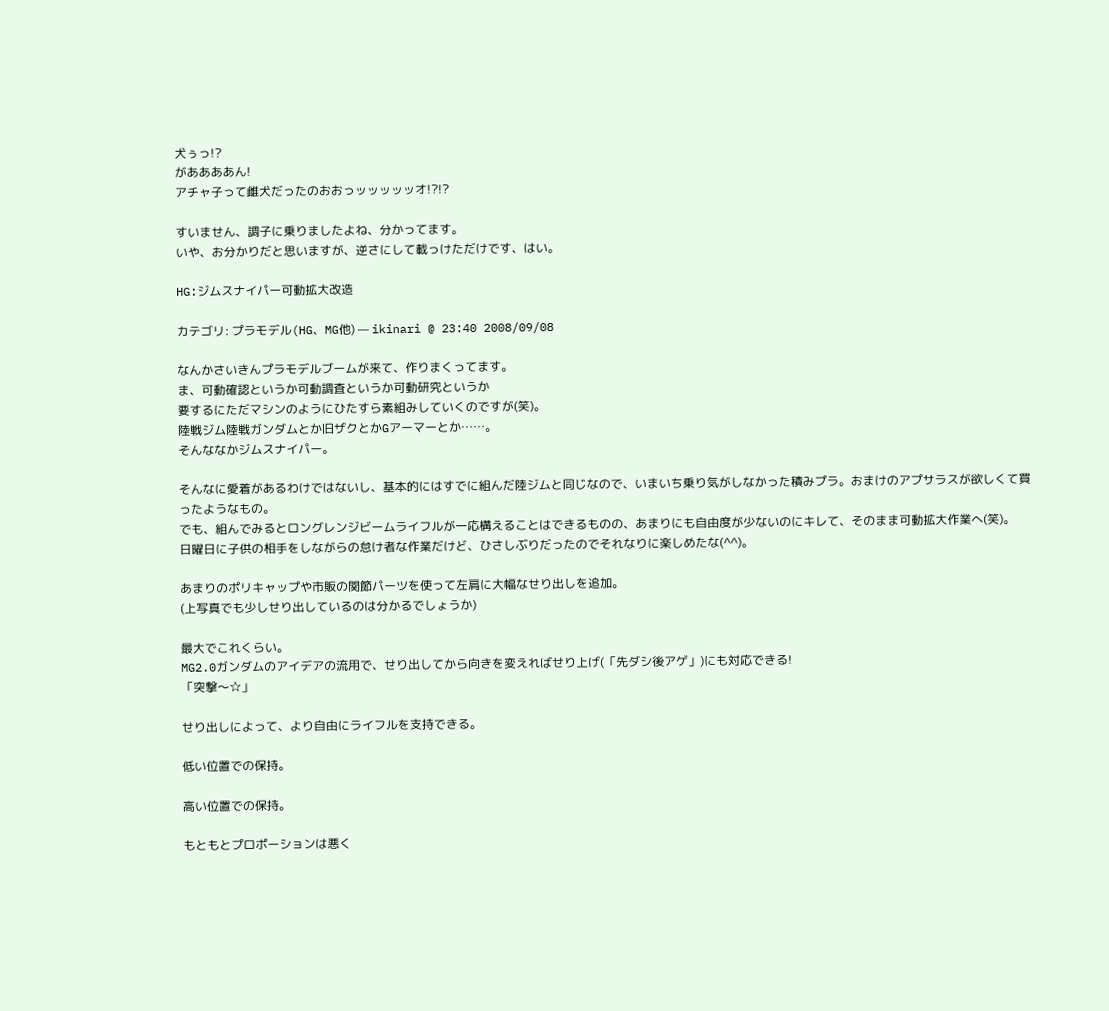犬ぅっ!?
がああああん!
アチャ子って雌犬だったのおおっッッッッッオ!?!?

すいません、調子に乗りましたよね、分かってます。
いや、お分かりだと思いますが、逆さにして載っけただけです、はい。

HG:ジムスナイパー可動拡大改造

カテゴリ: プラモデル(HG、MG他) — ikinari @ 23:40 2008/09/08

なんかさいきんプラモデルブームが来て、作りまくってます。
ま、可動確認というか可動調査というか可動研究というか
要するにただマシンのようにひたすら素組みしていくのですが(笑)。
陸戦ジム陸戦ガンダムとか旧ザクとかGアーマーとか……。
そんななかジムスナイパー。

そんなに愛着があるわけではないし、基本的にはすでに組んだ陸ジムと同じなので、いまいち乗り気がしなかった積みプラ。おまけのアプサラスが欲しくて買ったようなもの。
でも、組んでみるとロングレンジビームライフルが一応構えることはできるものの、あまりにも自由度が少ないのにキレて、そのまま可動拡大作業へ(笑)。
日曜日に子供の相手をしながらの怠け者な作業だけど、ひさしぶりだったのでそれなりに楽しめたな(^^)。

あまりのポリキャップや市販の関節パーツを使って左肩に大幅なせり出しを追加。
(上写真でも少しせり出しているのは分かるでしょうか)

最大でこれくらい。
MG2.0ガンダムのアイデアの流用で、せり出してから向きを変えればせり上げ(「先ダシ後アゲ」)にも対応できる!
「突撃〜☆」

せり出しによって、より自由にライフルを支持できる。

低い位置での保持。

高い位置での保持。

もともとプロポーションは悪く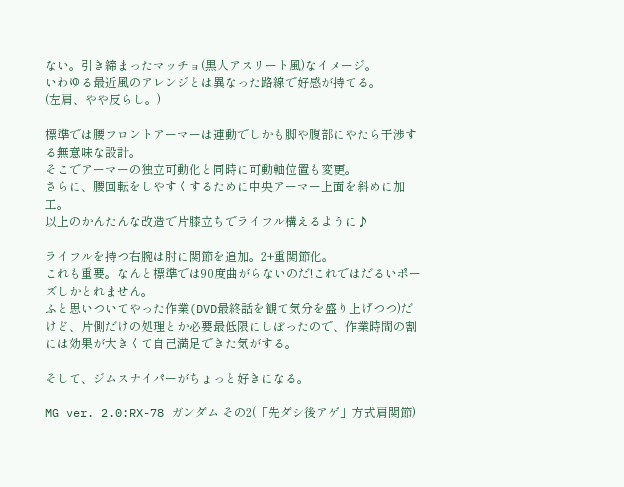ない。引き締まったマッチョ(黒人アスリート風)なイメージ。
いわゆる最近風のアレンジとは異なった路線で好感が持てる。
(左肩、やや反らし。)

標準では腰フロントアーマーは連動でしかも脚や腹部にやたら干渉する無意味な設計。
そこでアーマーの独立可動化と同時に可動軸位置も変更。
さらに、腰回転をしやすくするために中央アーマー上面を斜めに加工。
以上のかんたんな改造で片膝立ちでライフル構えるように♪

ライフルを持つ右腕は肘に関節を追加。2+重関節化。
これも重要。なんと標準では90度曲がらないのだ!これではだるいポーズしかとれません。
ふと思いついてやった作業(DVD最終話を観て気分を盛り上げつつ)だけど、片側だけの処理とか必要最低限にしぼったので、作業時間の割には効果が大きくて自己満足できた気がする。

そして、ジムスナイパーがちょっと好きになる。

MG ver. 2.0:RX-78 ガンダム その2(「先ダシ後アゲ」方式肩関節)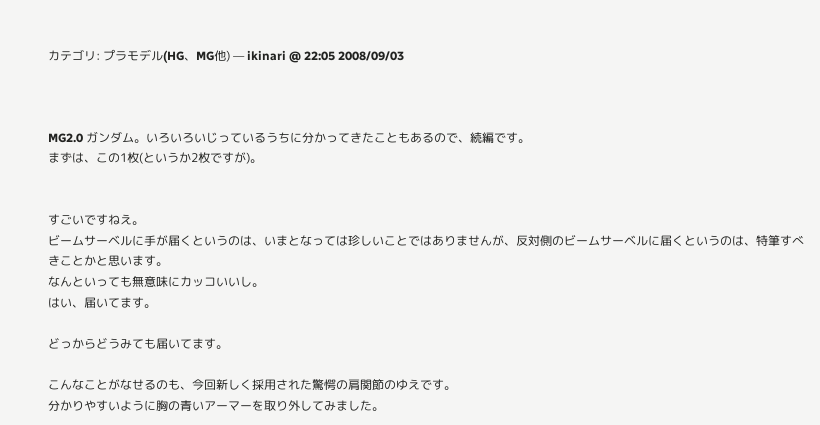カテゴリ: プラモデル(HG、MG他) — ikinari @ 22:05 2008/09/03



MG2.0 ガンダム。いろいろいじっているうちに分かってきたこともあるので、続編です。
まずは、この1枚(というか2枚ですが)。


すごいですねえ。
ビームサーベルに手が届くというのは、いまとなっては珍しいことではありませんが、反対側のビームサーベルに届くというのは、特筆すべきことかと思います。
なんといっても無意味にカッコいいし。
はい、届いてます。

どっからどうみても届いてます。

こんなことがなせるのも、今回新しく採用された驚愕の肩関節のゆえです。
分かりやすいように胸の青いアーマーを取り外してみました。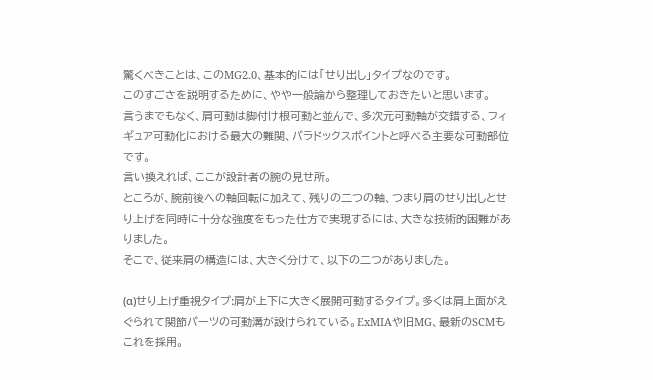驚くべきことは、このMG2.0、基本的には「せり出し」タイプなのです。
このすごさを説明するために、やや一般論から整理しておきたいと思います。
言うまでもなく、肩可動は脚付け根可動と並んで、多次元可動軸が交錯する、フィギュア可動化における最大の難関、パラドックスポイントと呼べる主要な可動部位です。
言い換えれば、ここが設計者の腕の見せ所。
ところが、腕前後への軸回転に加えて、残りの二つの軸、つまり肩のせり出しとせり上げを同時に十分な強度をもった仕方で実現するには、大きな技術的困難がありました。
そこで、従来肩の構造には、大きく分けて、以下の二つがありました。

(α)せり上げ重視タイプ:肩が上下に大きく展開可動するタイプ。多くは肩上面がえぐられて関節パーツの可動溝が設けられている。ExMIAや旧MG、最新のSCMもこれを採用。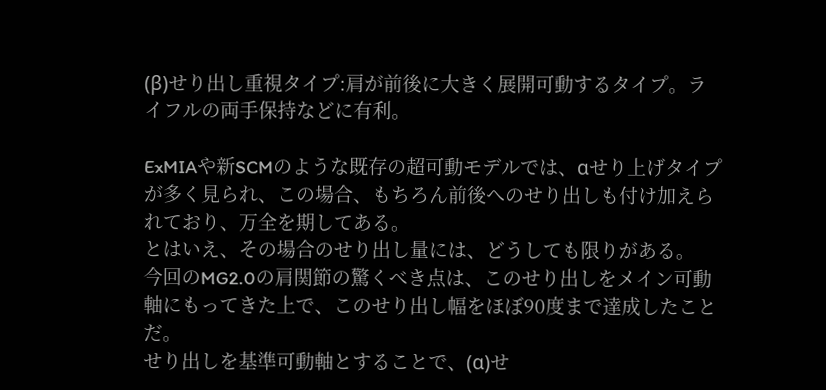(β)せり出し重視タイプ:肩が前後に大きく展開可動するタイプ。ライフルの両手保持などに有利。

ExMIAや新SCMのような既存の超可動モデルでは、αせり上げタイプが多く見られ、この場合、もちろん前後へのせり出しも付け加えられており、万全を期してある。
とはいえ、その場合のせり出し量には、どうしても限りがある。
今回のMG2.0の肩関節の驚くべき点は、このせり出しをメイン可動軸にもってきた上で、このせり出し幅をほぼ90度まで達成したことだ。
せり出しを基準可動軸とすることで、(α)せ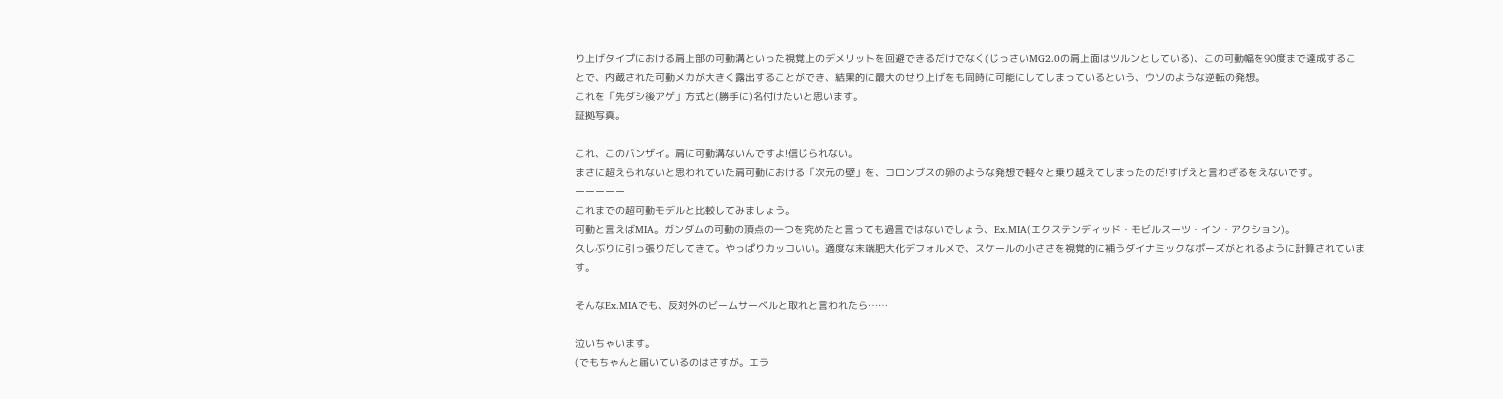り上げタイプにおける肩上部の可動溝といった視覚上のデメリットを回避できるだけでなく(じっさいMG2.0の肩上面はツルンとしている)、この可動幅を90度まで達成することで、内蔵された可動メカが大きく露出することができ、結果的に最大のせり上げをも同時に可能にしてしまっているという、ウソのような逆転の発想。
これを「先ダシ後アゲ」方式と(勝手に)名付けたいと思います。
証拠写真。

これ、このバンザイ。肩に可動溝ないんですよ!信じられない。
まさに超えられないと思われていた肩可動における「次元の壁」を、コロンブスの卵のような発想で軽々と乗り越えてしまったのだ!すげえと言わざるをえないです。
ーーーーー
これまでの超可動モデルと比較してみましょう。
可動と言えばMIA。ガンダムの可動の頂点の一つを究めたと言っても過言ではないでしょう、Ex.MIA(エクステンディッド・モビルスーツ・イン・アクション)。
久しぶりに引っ張りだしてきて。やっぱりカッコいい。適度な末端肥大化デフォルメで、スケールの小ささを視覚的に補うダイナミックなポーズがとれるように計算されています。

そんなEx.MIAでも、反対外のビームサーベルと取れと言われたら……

泣いちゃいます。
(でもちゃんと届いているのはさすが。エラ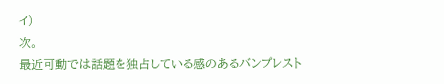イ)
次。
最近可動では話題を独占している感のあるバンプレスト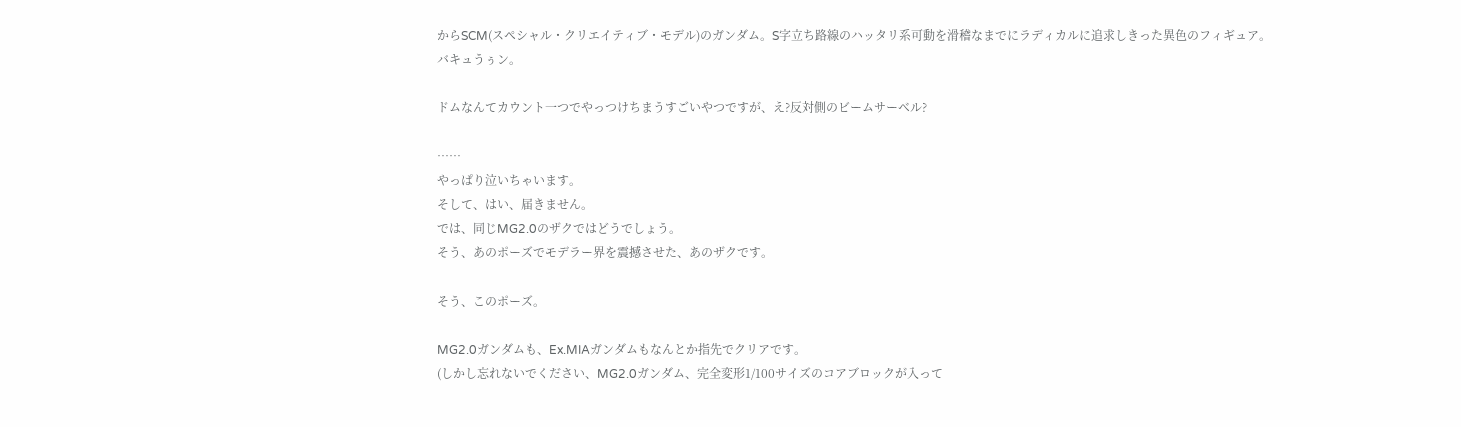からSCM(スペシャル・クリエイティブ・モデル)のガンダム。S字立ち路線のハッタリ系可動を滑稽なまでにラディカルに追求しきった異色のフィギュア。
バキュうぅン。

ドムなんてカウント一つでやっつけちまうすごいやつですが、え?反対側のビームサーベル?

……
やっぱり泣いちゃいます。
そして、はい、届きません。
では、同じMG2.0のザクではどうでしょう。
そう、あのポーズでモデラー界を震撼させた、あのザクです。

そう、このポーズ。

MG2.0ガンダムも、Ex.MIAガンダムもなんとか指先でクリアです。
(しかし忘れないでください、MG2.0ガンダム、完全変形1/100サイズのコアブロックが入って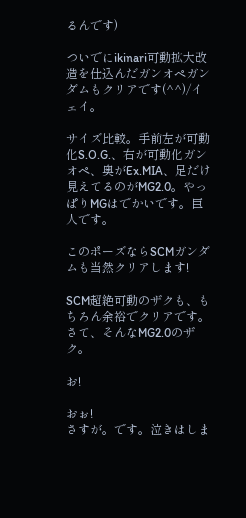るんです)

ついでにikinari可動拡大改造を仕込んだガンオペガンダムもクリアです(^^)/イェイ。

サイズ比較。手前左が可動化S.O.G.、右が可動化ガンオペ、奥がEx.MIA、足だけ見えてるのがMG2.0。やっぱりMGはでかいです。巨人です。

このポーズならSCMガンダムも当然クリアします!

SCM超絶可動のザクも、もちろん余裕でクリアです。
さて、そんなMG2.0のザク。

お!

おぉ!
さすが。です。泣きはしま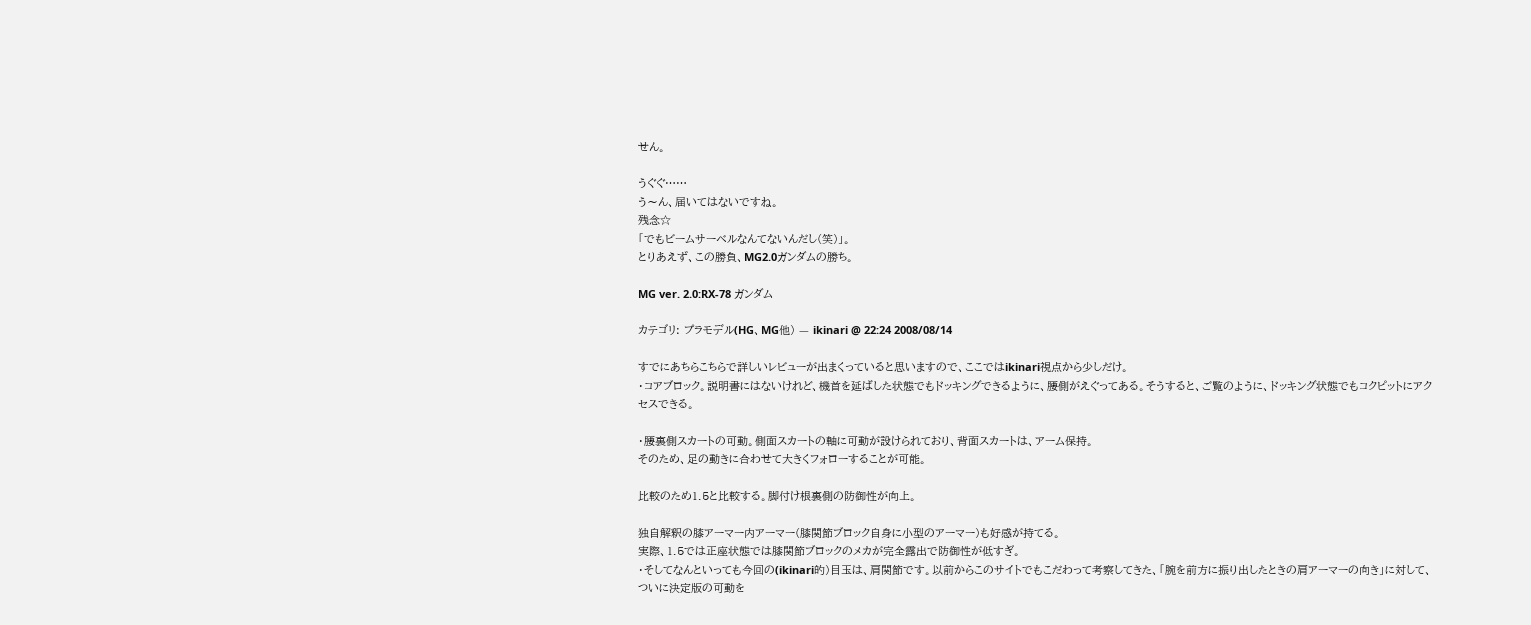せん。

うぐぐ……
う〜ん、届いてはないですね。
残念☆
「でもビームサーベルなんてないんだし(笑)」。
とりあえず、この勝負、MG2.0ガンダムの勝ち。

MG ver. 2.0:RX-78 ガンダム

カテゴリ: プラモデル(HG、MG他) — ikinari @ 22:24 2008/08/14

すでにあちらこちらで詳しいレビューが出まくっていると思いますので、ここではikinari視点から少しだけ。
・コアブロック。説明書にはないけれど、機首を延ばした状態でもドッキングできるように、腰側がえぐってある。そうすると、ご覧のように、ドッキング状態でもコクピットにアクセスできる。

・腰裏側スカートの可動。側面スカートの軸に可動が設けられており、背面スカートは、アーム保持。
そのため、足の動きに合わせて大きくフォローすることが可能。

比較のため1.5と比較する。脚付け根裏側の防御性が向上。

独自解釈の膝アーマー内アーマー(膝関節ブロック自身に小型のアーマー)も好感が持てる。
実際、1.5では正座状態では膝関節ブロックのメカが完全露出で防御性が低すぎ。
・そしてなんといっても今回の(ikinari的)目玉は、肩関節です。以前からこのサイトでもこだわって考察してきた、「腕を前方に振り出したときの肩アーマーの向き」に対して、ついに決定版の可動を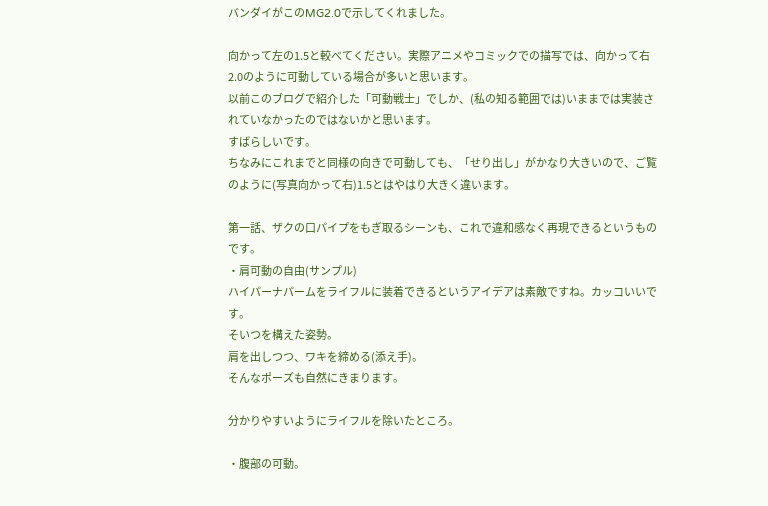バンダイがこのMG2.0で示してくれました。

向かって左の1.5と較べてください。実際アニメやコミックでの描写では、向かって右2.0のように可動している場合が多いと思います。
以前このブログで紹介した「可動戦士」でしか、(私の知る範囲では)いままでは実装されていなかったのではないかと思います。
すばらしいです。
ちなみにこれまでと同様の向きで可動しても、「せり出し」がかなり大きいので、ご覧のように(写真向かって右)1.5とはやはり大きく違います。

第一話、ザクの口パイプをもぎ取るシーンも、これで違和感なく再現できるというものです。
・肩可動の自由(サンプル)
ハイパーナパームをライフルに装着できるというアイデアは素敵ですね。カッコいいです。
そいつを構えた姿勢。
肩を出しつつ、ワキを締める(添え手)。
そんなポーズも自然にきまります。

分かりやすいようにライフルを除いたところ。

・腹部の可動。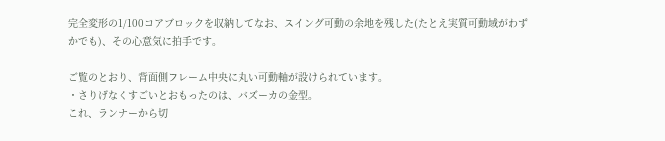完全変形の1/100コアブロックを収納してなお、スイング可動の余地を残した(たとえ実質可動域がわずかでも)、その心意気に拍手です。

ご覧のとおり、背面側フレーム中央に丸い可動軸が設けられています。
・さりげなくすごいとおもったのは、バズーカの金型。
これ、ランナーから切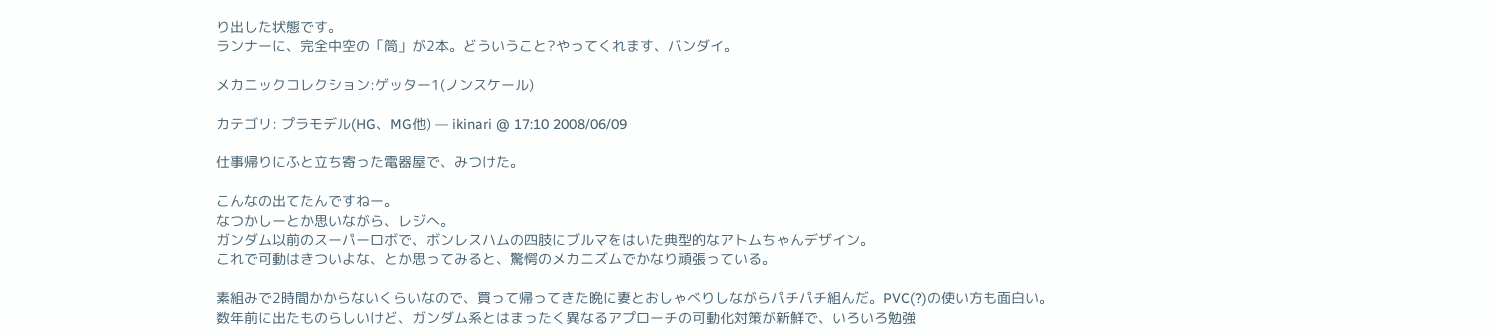り出した状態です。
ランナーに、完全中空の「筒」が2本。どういうこと?やってくれます、バンダイ。

メカニックコレクション:ゲッター1(ノンスケール)

カテゴリ: プラモデル(HG、MG他) — ikinari @ 17:10 2008/06/09

仕事帰りにふと立ち寄った電器屋で、みつけた。

こんなの出てたんですねー。
なつかしーとか思いながら、レジへ。
ガンダム以前のスーパーロボで、ボンレスハムの四肢にブルマをはいた典型的なアトムちゃんデザイン。
これで可動はきついよな、とか思ってみると、驚愕のメカニズムでかなり頑張っている。

素組みで2時間かからないくらいなので、買って帰ってきた晩に妻とおしゃべりしながらパチパチ組んだ。PVC(?)の使い方も面白い。
数年前に出たものらしいけど、ガンダム系とはまったく異なるアプローチの可動化対策が新鮮で、いろいろ勉強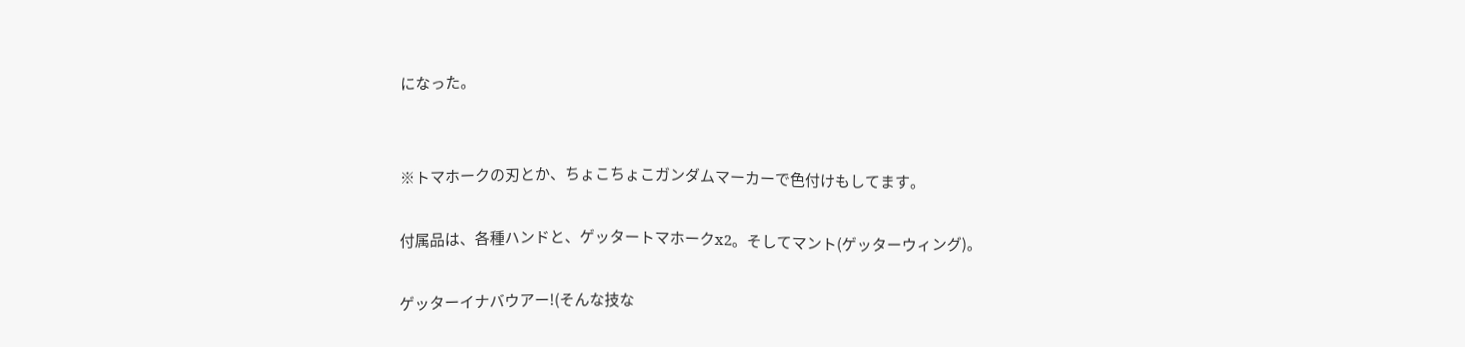になった。


※トマホークの刃とか、ちょこちょこガンダムマーカーで色付けもしてます。

付属品は、各種ハンドと、ゲッタートマホークx2。そしてマント(ゲッターウィング)。

ゲッターイナバウアー!(そんな技な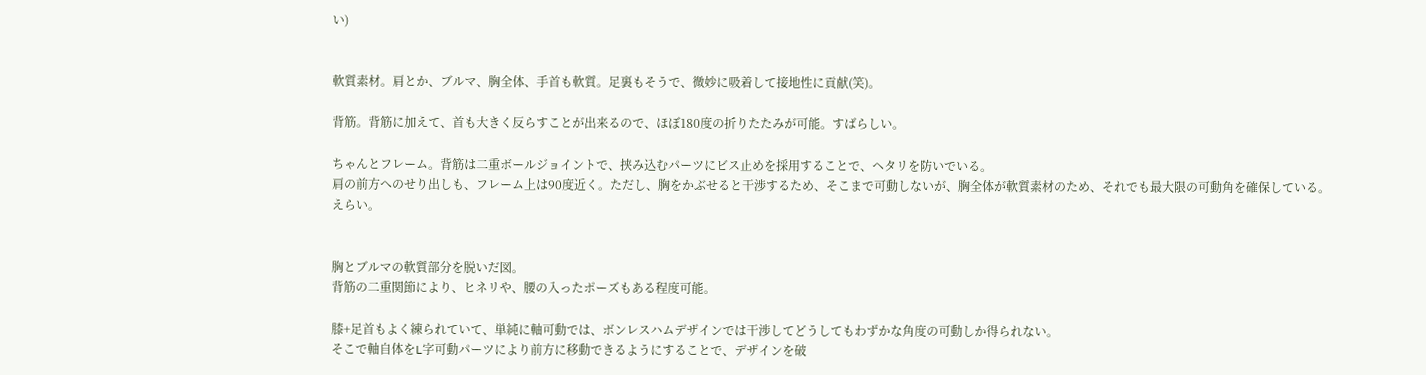い)


軟質素材。肩とか、ブルマ、胸全体、手首も軟質。足裏もそうで、微妙に吸着して接地性に貢献(笑)。

背筋。背筋に加えて、首も大きく反らすことが出来るので、ほぼ180度の折りたたみが可能。すばらしい。

ちゃんとフレーム。背筋は二重ボールジョイントで、挟み込むパーツにビス止めを採用することで、ヘタリを防いでいる。
肩の前方へのせり出しも、フレーム上は90度近く。ただし、胸をかぶせると干渉するため、そこまで可動しないが、胸全体が軟質素材のため、それでも最大限の可動角を確保している。
えらい。


胸とブルマの軟質部分を脱いだ図。
背筋の二重関節により、ヒネリや、腰の入ったポーズもある程度可能。

膝+足首もよく練られていて、単純に軸可動では、ボンレスハムデザインでは干渉してどうしてもわずかな角度の可動しか得られない。
そこで軸自体をL字可動パーツにより前方に移動できるようにすることで、デザインを破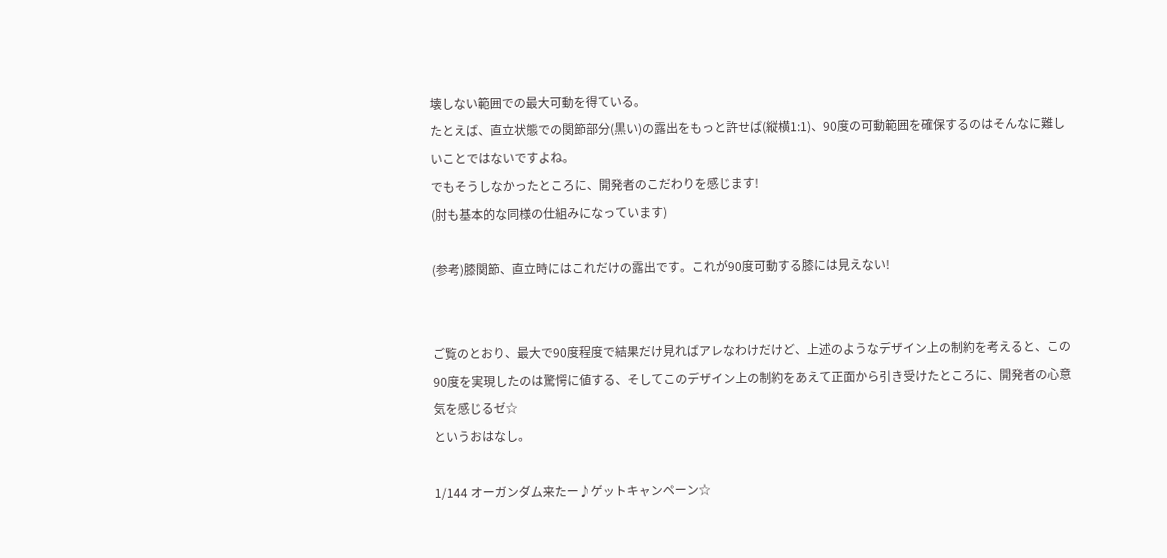壊しない範囲での最大可動を得ている。
たとえば、直立状態での関節部分(黒い)の露出をもっと許せば(縦横1:1)、90度の可動範囲を確保するのはそんなに難しいことではないですよね。
でもそうしなかったところに、開発者のこだわりを感じます!
(肘も基本的な同様の仕組みになっています)

(参考)膝関節、直立時にはこれだけの露出です。これが90度可動する膝には見えない!


ご覧のとおり、最大で90度程度で結果だけ見ればアレなわけだけど、上述のようなデザイン上の制約を考えると、この90度を実現したのは驚愕に値する、そしてこのデザイン上の制約をあえて正面から引き受けたところに、開発者の心意気を感じるゼ☆
というおはなし。

1/144 オーガンダム来たー♪ゲットキャンペーン☆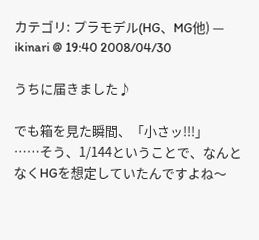カテゴリ: プラモデル(HG、MG他) — ikinari @ 19:40 2008/04/30

うちに届きました♪

でも箱を見た瞬間、「小さッ!!!」
……そう、1/144ということで、なんとなくHGを想定していたんですよね〜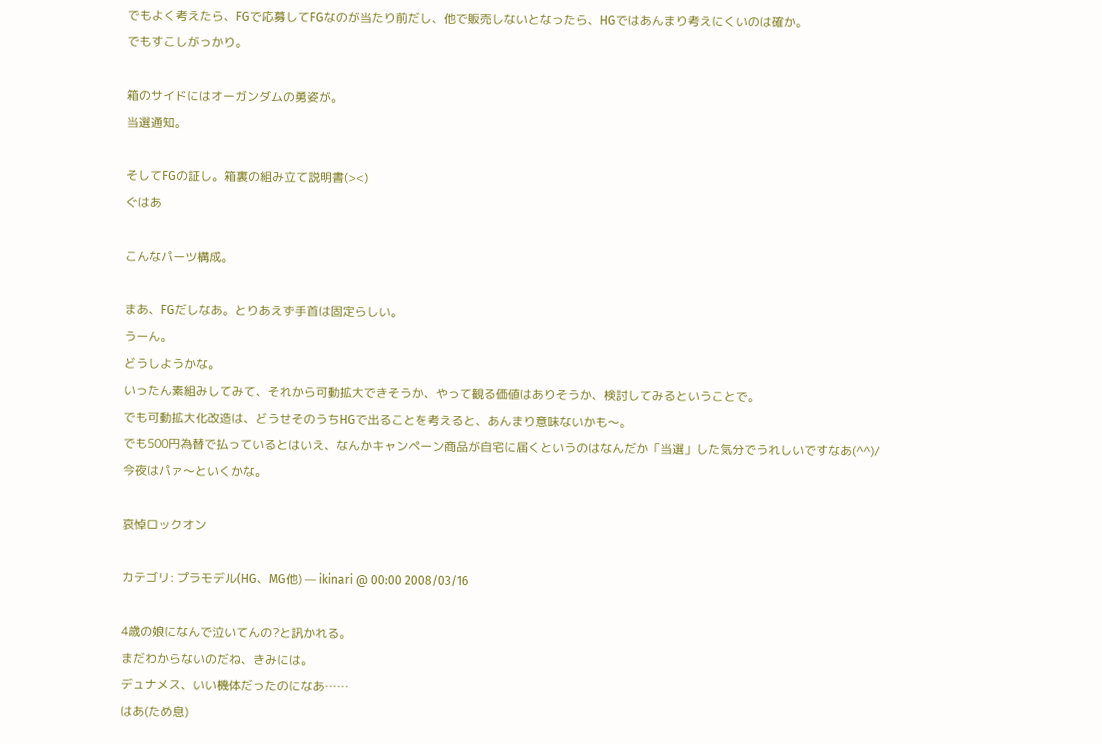でもよく考えたら、FGで応募してFGなのが当たり前だし、他で販売しないとなったら、HGではあんまり考えにくいのは確か。
でもすこしがっかり。

箱のサイドにはオーガンダムの勇姿が。
当選通知。

そしてFGの証し。箱裏の組み立て説明書(><)
ぐはあ

こんなパーツ構成。

まあ、FGだしなあ。とりあえず手首は固定らしい。
うーん。
どうしようかな。
いったん素組みしてみて、それから可動拡大できそうか、やって観る価値はありそうか、検討してみるということで。
でも可動拡大化改造は、どうせそのうちHGで出ることを考えると、あんまり意味ないかも〜。
でも500円為替で払っているとはいえ、なんかキャンペーン商品が自宅に届くというのはなんだか「当選」した気分でうれしいですなあ(^^)/
今夜はパァ〜といくかな。

哀悼ロックオン

カテゴリ: プラモデル(HG、MG他) — ikinari @ 00:00 2008/03/16

4歳の娘になんで泣いてんの?と訊かれる。
まだわからないのだね、きみには。
デュナメス、いい機体だったのになあ……
はあ(ため息)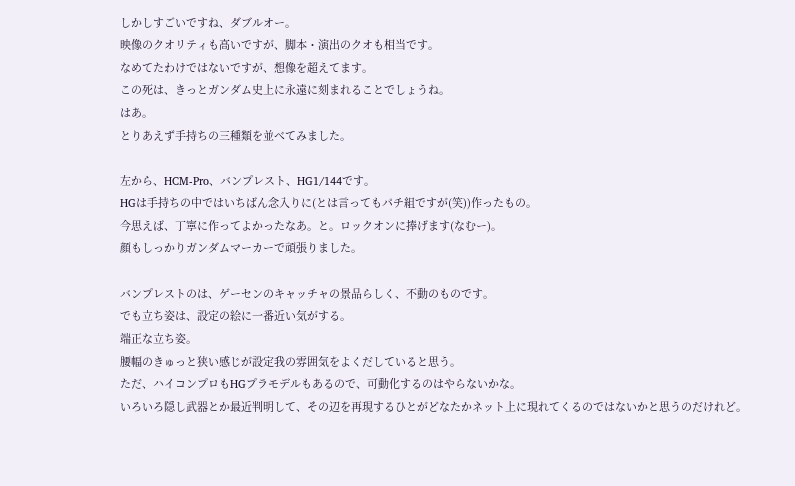しかしすごいですね、ダブルオー。
映像のクオリティも高いですが、脚本・演出のクオも相当です。
なめてたわけではないですが、想像を超えてます。
この死は、きっとガンダム史上に永遠に刻まれることでしょうね。
はあ。
とりあえず手持ちの三種類を並べてみました。

左から、HCM-Pro、バンプレスト、HG1/144です。
HGは手持ちの中ではいちばん念入りに(とは言ってもパチ組ですが(笑))作ったもの。
今思えば、丁寧に作ってよかったなあ。と。ロックオンに捧げます(なむー)。
顔もしっかりガンダムマーカーで頑張りました。

バンプレストのは、ゲーセンのキャッチャの景品らしく、不動のものです。
でも立ち姿は、設定の絵に一番近い気がする。
端正な立ち姿。
腰幅のきゅっと狭い感じが設定我の雰囲気をよくだしていると思う。
ただ、ハイコンプロもHGプラモデルもあるので、可動化するのはやらないかな。
いろいろ隠し武器とか最近判明して、その辺を再現するひとがどなたかネット上に現れてくるのではないかと思うのだけれど。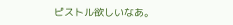ピストル欲しいなあ。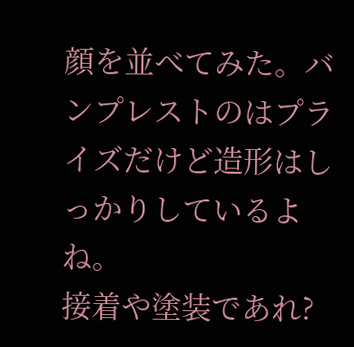顔を並べてみた。バンプレストのはプライズだけど造形はしっかりしているよね。
接着や塗装であれ?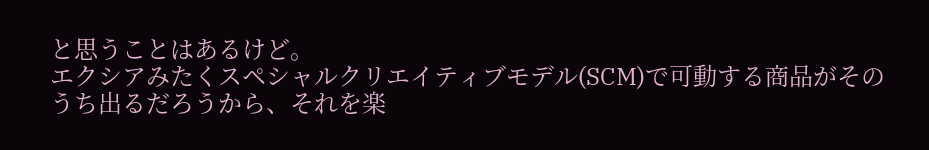と思うことはあるけど。
エクシアみたくスペシャルクリエイティブモデル(SCM)で可動する商品がそのうち出るだろうから、それを楽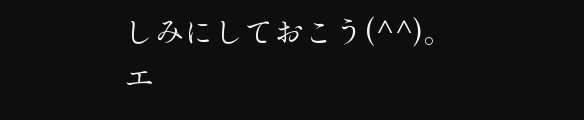しみにしておこう(^^)。
エ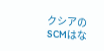クシアのSCMはな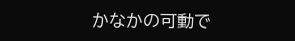かなかの可動で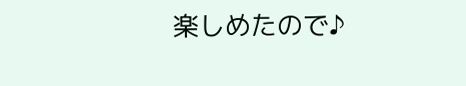楽しめたので♪